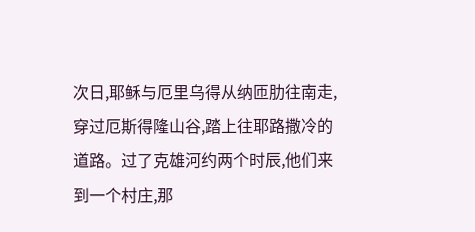次日,耶稣与厄里乌得从纳匝肋往南走,穿过厄斯得隆山谷,踏上往耶路撒冷的道路。过了克雄河约两个时辰,他们来到一个村庄,那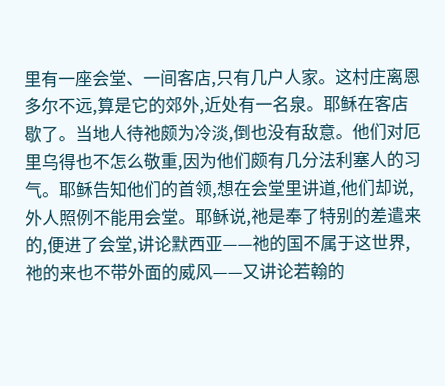里有一座会堂、一间客店,只有几户人家。这村庄离恩多尔不远,算是它的郊外,近处有一名泉。耶稣在客店歇了。当地人待祂颇为冷淡,倒也没有敌意。他们对厄里乌得也不怎么敬重,因为他们颇有几分法利塞人的习气。耶稣告知他们的首领,想在会堂里讲道,他们却说,外人照例不能用会堂。耶稣说,祂是奉了特别的差遣来的,便进了会堂,讲论默西亚——祂的国不属于这世界,祂的来也不带外面的威风——又讲论若翰的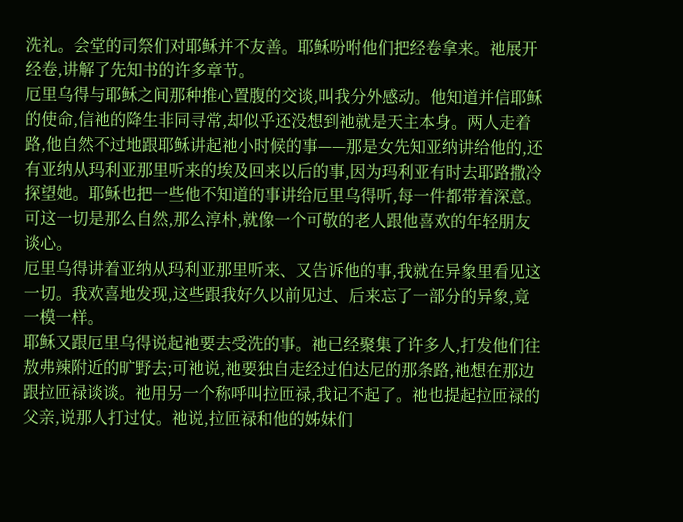洗礼。会堂的司祭们对耶稣并不友善。耶稣吩咐他们把经卷拿来。祂展开经卷,讲解了先知书的许多章节。
厄里乌得与耶稣之间那种推心置腹的交谈,叫我分外感动。他知道并信耶稣的使命,信祂的降生非同寻常,却似乎还没想到祂就是天主本身。两人走着路,他自然不过地跟耶稣讲起祂小时候的事——那是女先知亚纳讲给他的,还有亚纳从玛利亚那里听来的埃及回来以后的事,因为玛利亚有时去耶路撒冷探望她。耶稣也把一些他不知道的事讲给厄里乌得听,每一件都带着深意。可这一切是那么自然,那么淳朴,就像一个可敬的老人跟他喜欢的年轻朋友谈心。
厄里乌得讲着亚纳从玛利亚那里听来、又告诉他的事,我就在异象里看见这一切。我欢喜地发现,这些跟我好久以前见过、后来忘了一部分的异象,竟一模一样。
耶稣又跟厄里乌得说起祂要去受洗的事。祂已经聚集了许多人,打发他们往敖弗辣附近的旷野去;可祂说,祂要独自走经过伯达尼的那条路,祂想在那边跟拉匝禄谈谈。祂用另一个称呼叫拉匝禄,我记不起了。祂也提起拉匝禄的父亲,说那人打过仗。祂说,拉匝禄和他的姊妹们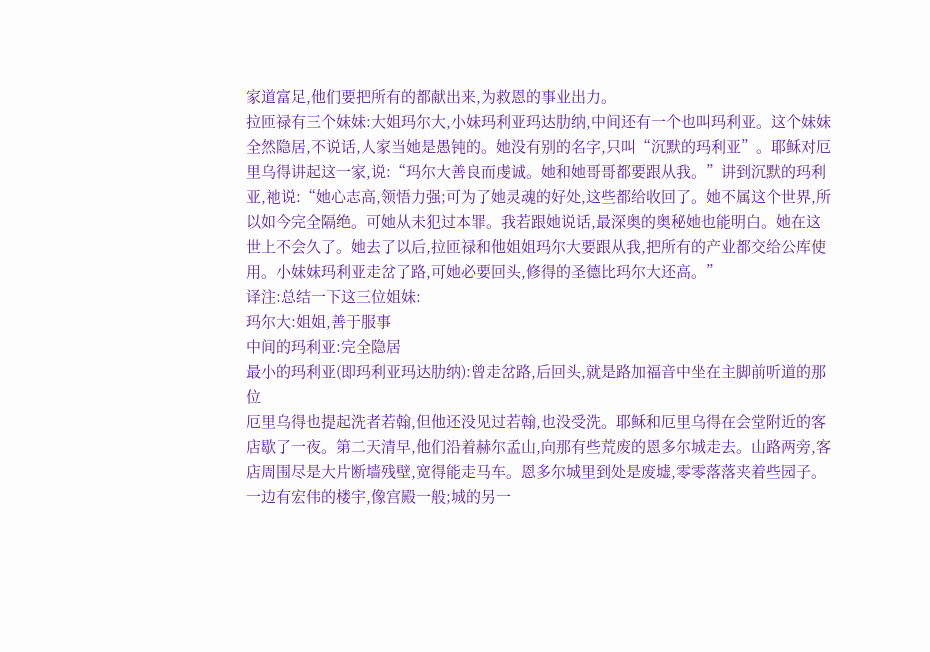家道富足,他们要把所有的都献出来,为救恩的事业出力。
拉匝禄有三个妹妹:大姐玛尔大,小妹玛利亚玛达肋纳,中间还有一个也叫玛利亚。这个妹妹全然隐居,不说话,人家当她是愚钝的。她没有别的名字,只叫“沉默的玛利亚”。耶稣对厄里乌得讲起这一家,说:“玛尔大善良而虔诚。她和她哥哥都要跟从我。”讲到沉默的玛利亚,祂说:“她心志高,领悟力强;可为了她灵魂的好处,这些都给收回了。她不属这个世界,所以如今完全隔绝。可她从未犯过本罪。我若跟她说话,最深奥的奥秘她也能明白。她在这世上不会久了。她去了以后,拉匝禄和他姐姐玛尔大要跟从我,把所有的产业都交给公库使用。小妹妹玛利亚走岔了路,可她必要回头,修得的圣德比玛尔大还高。”
译注:总结一下这三位姐妹:
玛尔大:姐姐,善于服事
中间的玛利亚:完全隐居
最小的玛利亚(即玛利亚玛达肋纳):曾走岔路,后回头,就是路加福音中坐在主脚前听道的那位
厄里乌得也提起洗者若翰,但他还没见过若翰,也没受洗。耶稣和厄里乌得在会堂附近的客店歇了一夜。第二天清早,他们沿着赫尔孟山,向那有些荒废的恩多尔城走去。山路两旁,客店周围尽是大片断墙残壁,宽得能走马车。恩多尔城里到处是废墟,零零落落夹着些园子。一边有宏伟的楼宇,像宫殿一般;城的另一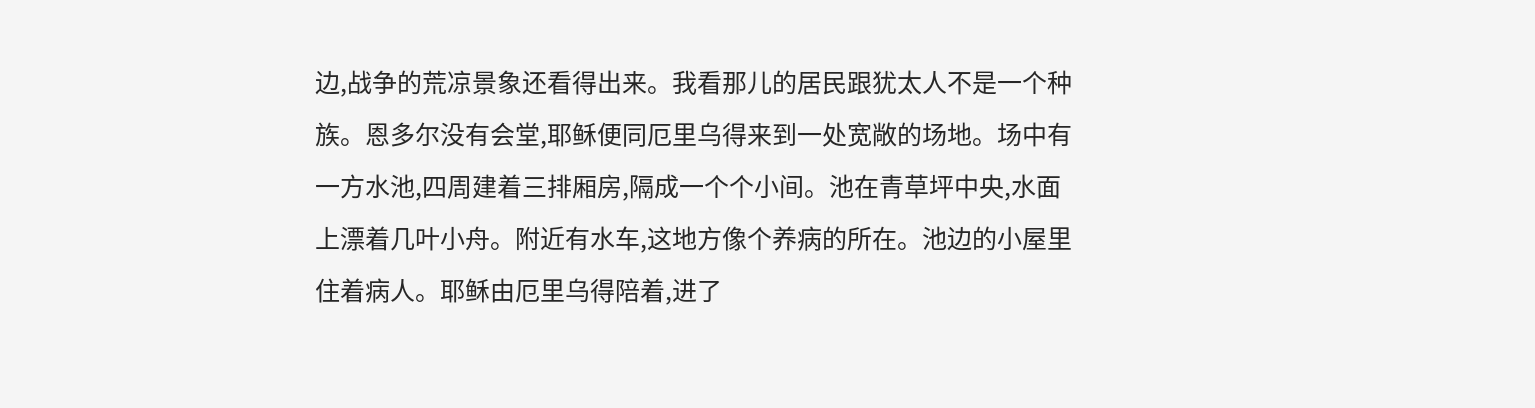边,战争的荒凉景象还看得出来。我看那儿的居民跟犹太人不是一个种族。恩多尔没有会堂,耶稣便同厄里乌得来到一处宽敞的场地。场中有一方水池,四周建着三排厢房,隔成一个个小间。池在青草坪中央,水面上漂着几叶小舟。附近有水车,这地方像个养病的所在。池边的小屋里住着病人。耶稣由厄里乌得陪着,进了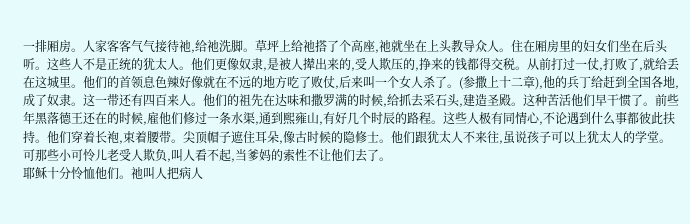一排厢房。人家客客气气接待祂,给祂洗脚。草坪上给祂搭了个高座,祂就坐在上头教导众人。住在厢房里的妇女们坐在后头听。这些人不是正统的犹太人。他们更像奴隶,是被人撵出来的,受人欺压的,挣来的钱都得交税。从前打过一仗,打败了,就给丢在这城里。他们的首领息色辣好像就在不远的地方吃了败仗,后来叫一个女人杀了。(参撒上十二章),他的兵丁给赶到全国各地,成了奴隶。这一带还有四百来人。他们的祖先在达味和撒罗满的时候,给抓去采石头,建造圣殿。这种苦活他们早干惯了。前些年黑落德王还在的时候,雇他们修过一条水渠,通到熙雍山,有好几个时辰的路程。这些人极有同情心,不论遇到什么事都彼此扶持。他们穿着长袍,束着腰带。尖顶帽子遮住耳朵,像古时候的隐修士。他们跟犹太人不来往,虽说孩子可以上犹太人的学堂。可那些小可怜儿老受人欺负,叫人看不起,当爹妈的索性不让他们去了。
耶稣十分怜恤他们。祂叫人把病人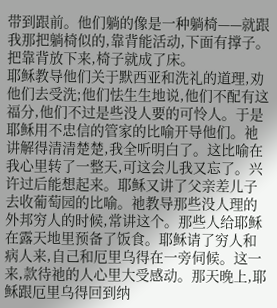带到跟前。他们躺的像是一种躺椅——就跟我那把躺椅似的,靠背能活动,下面有撑子。把靠背放下来,椅子就成了床。
耶稣教导他们关于默西亚和洗礼的道理,劝他们去受洗;他们怯生生地说,他们不配有这福分,他们不过是些没人要的可怜人。于是耶稣用不忠信的管家的比喻开导他们。祂讲解得清清楚楚,我全听明白了。这比喻在我心里转了一整天,可这会儿我又忘了。兴许过后能想起来。耶稣又讲了父亲差儿子去收葡萄园的比喻。祂教导那些没人理的外邦穷人的时候,常讲这个。那些人给耶稣在露天地里预备了饭食。耶稣请了穷人和病人来,自己和厄里乌得在一旁伺候。这一来,款待祂的人心里大受感动。那天晚上,耶稣跟厄里乌得回到纳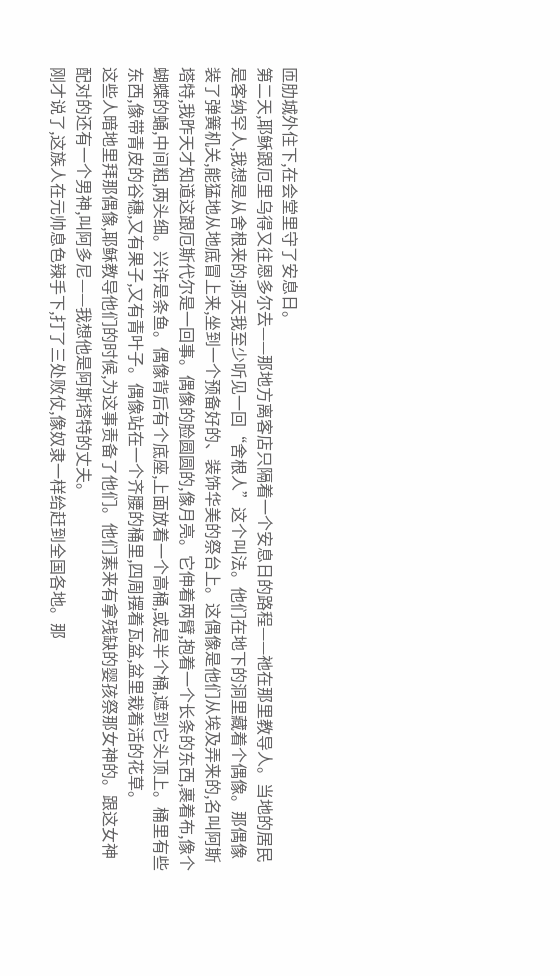匝肋城外住下,在会堂里守了安息日。
第二天,耶稣跟厄里乌得又往恩多尔去——那地方离客店只隔着一个安息日的路程——祂在那里教导人。当地的居民是客纳罕人,我想是从舍根来的;那天我至少听见一回“舍根人”这个叫法。他们在地下的洞里藏着个偶像。那偶像装了弹簧机关,能猛地从地底冒上来,坐到一个预备好的、装饰华美的祭台上。这偶像是他们从埃及弄来的,名叫阿斯塔特,我昨天才知道这跟厄斯代尔是一回事。偶像的脸圆圆的,像月亮。它伸着两臂,抱着一个长条的东西,裹着布,像个蝴蝶的蛹,中间粗,两头细。兴许是条鱼。偶像背后有个底座,上面放着一个高桶,或是半个桶,遮到它头顶上。桶里有些东西,像带青皮的谷穗,又有果子,又有青叶子。偶像站在一个齐腰的桶里,四周摆着瓦盆,盆里栽着活的花草。
这些人暗地里拜那偶像,耶稣教导他们的时候,为这事责备了他们。他们素来有拿残缺的婴孩祭那女神的。跟这女神配对的还有一个男神,叫阿多尼——我想他是阿斯塔特的丈夫。
刚才说了,这族人在元帅息色辣手下,打了三处败仗,像奴隶一样给赶到全国各地。那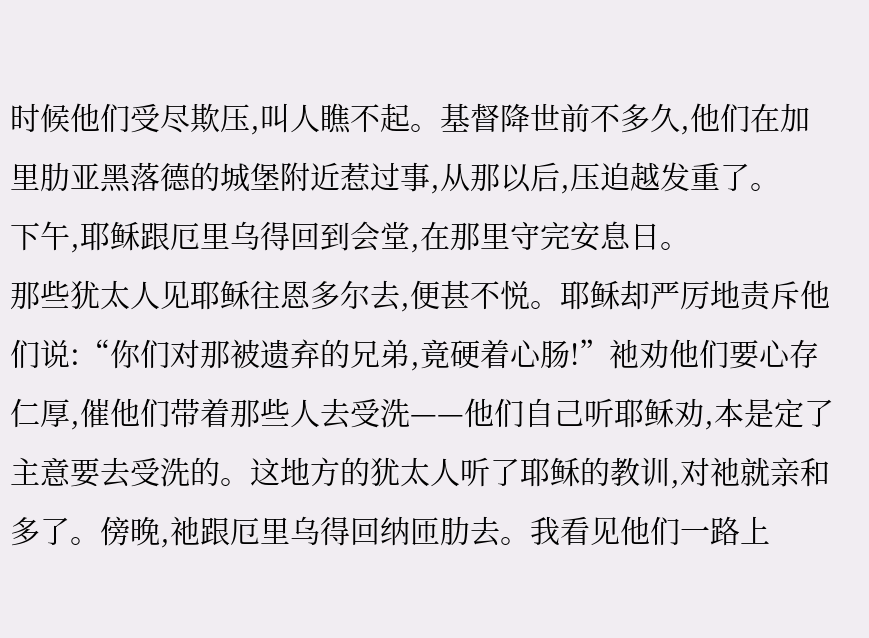时候他们受尽欺压,叫人瞧不起。基督降世前不多久,他们在加里肋亚黑落德的城堡附近惹过事,从那以后,压迫越发重了。
下午,耶稣跟厄里乌得回到会堂,在那里守完安息日。
那些犹太人见耶稣往恩多尔去,便甚不悦。耶稣却严厉地责斥他们说:“你们对那被遗弃的兄弟,竟硬着心肠!”祂劝他们要心存仁厚,催他们带着那些人去受洗——他们自己听耶稣劝,本是定了主意要去受洗的。这地方的犹太人听了耶稣的教训,对祂就亲和多了。傍晚,祂跟厄里乌得回纳匝肋去。我看见他们一路上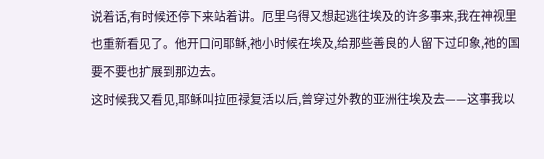说着话,有时候还停下来站着讲。厄里乌得又想起逃往埃及的许多事来,我在神视里也重新看见了。他开口问耶稣,祂小时候在埃及,给那些善良的人留下过印象,祂的国要不要也扩展到那边去。
这时候我又看见,耶稣叫拉匝禄复活以后,曾穿过外教的亚洲往埃及去——这事我以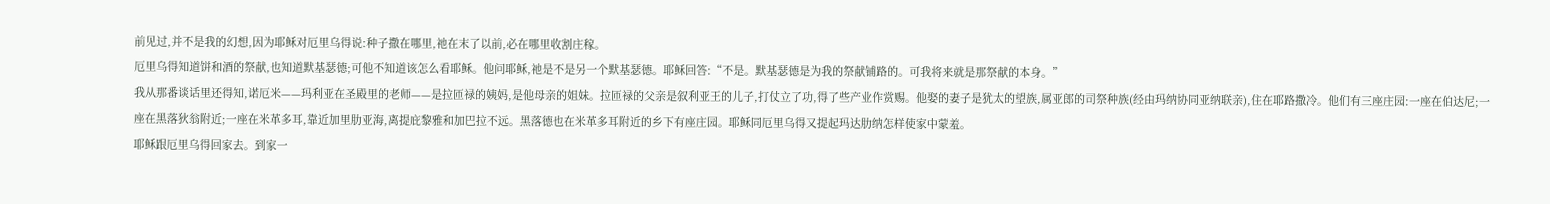前见过,并不是我的幻想,因为耶稣对厄里乌得说:种子撒在哪里,祂在末了以前,必在哪里收割庄稼。
厄里乌得知道饼和酒的祭献,也知道默基瑟德;可他不知道该怎么看耶稣。他问耶稣,祂是不是另一个默基瑟德。耶稣回答:“不是。默基瑟德是为我的祭献铺路的。可我将来就是那祭献的本身。”
我从那番谈话里还得知,诺厄米——玛利亚在圣殿里的老师——是拉匝禄的姨妈,是他母亲的姐妹。拉匝禄的父亲是叙利亚王的儿子,打仗立了功,得了些产业作赏赐。他娶的妻子是犹太的望族,属亚郎的司祭种族(经由玛纳协同亚纳联亲),住在耶路撒冷。他们有三座庄园:一座在伯达尼;一座在黑落狄翁附近;一座在米革多耳,靠近加里肋亚海,离提庇黎雅和加巴拉不远。黑落德也在米革多耳附近的乡下有座庄园。耶稣同厄里乌得又提起玛达肋纳怎样使家中蒙羞。
耶稣跟厄里乌得回家去。到家一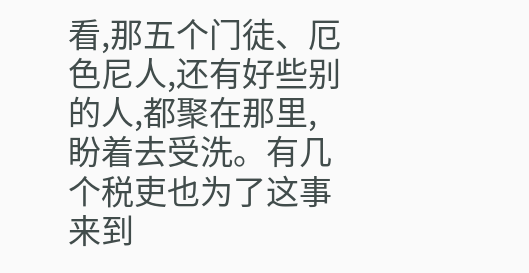看,那五个门徒、厄色尼人,还有好些别的人,都聚在那里,盼着去受洗。有几个税吏也为了这事来到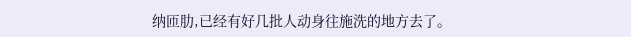纳匝肋,已经有好几批人动身往施洗的地方去了。